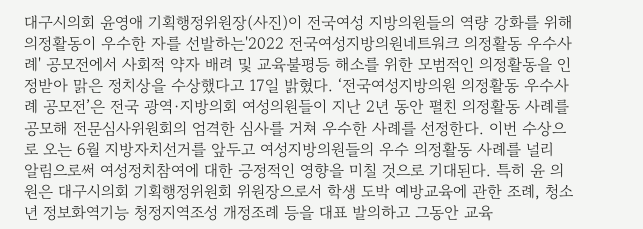대구시의회 윤영애 기획행정위원장(사진)이 전국여성 지방의원들의 역량 강화를 위해 의정활동이 우수한 자를 선발하는'2022 전국여성지방의원네트워크 의정활동 우수사례' 공모전에서 사회적 약자 배려 및 교육불평등 해소를 위한 모범적인 의정활동을 인정받아 맑은 정치상을 수상했다고 17일 밝혔다. ‘전국여성지방의원 의정활동 우수사례 공모전’은 전국 광역·지방의회 여성의원들이 지난 2년 동안 펼친 의정활동 사례를 공모해 전문심사위원회의 엄격한 심사를 거쳐 우수한 사례를 선정한다. 이번 수상으로 오는 6월 지방자치선거를 앞두고 여성지방의원들의 우수 의정활동 사례를 널리 알림으로써 여성정치참여에 대한 긍정적인 영향을 미칠 것으로 기대된다. 특히 윤 의원은 대구시의회 기획행정위원회 위원장으로서 학생 도박 예방교육에 관한 조례, 청소년 정보화역기능 청정지역조성 개정조례 등을 대표 발의하고 그동안 교육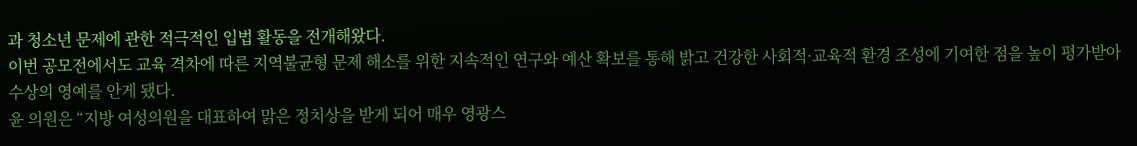과 청소년 문제에 관한 적극적인 입법 활동을 전개해왔다.
이번 공모전에서도 교육 격차에 따른 지역불균형 문제 해소를 위한 지속적인 연구와 예산 확보를 통해 밝고 건강한 사회적·교육적 환경 조성에 기여한 점을 높이 평가받아 수상의 영예를 안게 됐다.
윤 의원은 “지방 여성의원을 대표하여 맑은 정치상을 받게 되어 매우 영광스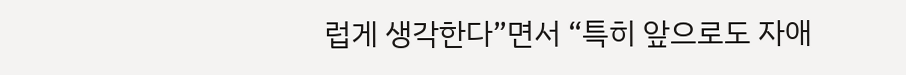럽게 생각한다”면서 “특히 앞으로도 자애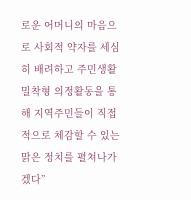로운 어머니의 마음으로 사회적 약자를 세심히 배려하고 주민생활 밀착형 의정활동을 통해 지역주민들이 직접적으로 체감할 수 있는 맑은 정치를 펼쳐나가겠다”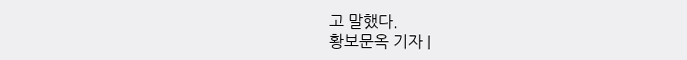고 말했다.
황보문옥 기자 |